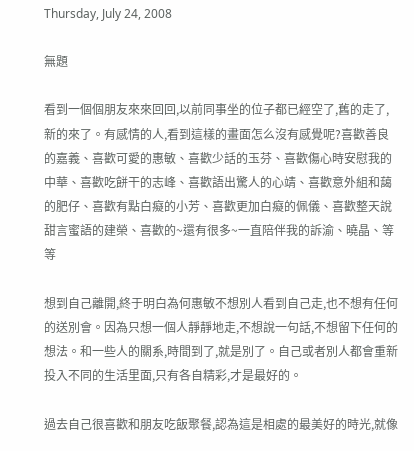Thursday, July 24, 2008

無題

看到一個個朋友來來回回,以前同事坐的位子都已經空了,舊的走了,新的來了。有感情的人,看到這樣的畫面怎么沒有感覺呢?喜歡善良的嘉義、喜歡可愛的惠敏、喜歡少話的玉芬、喜歡傷心時安慰我的中華、喜歡吃餅干的志峰、喜歡語出驚人的心靖、喜歡意外組和藹的肥仔、喜歡有點白癡的小芳、喜歡更加白癡的佩儀、喜歡整天說甜言蜜語的建榮、喜歡的~還有很多~一直陪伴我的訴渝、曉晶、等等

想到自己離開,終于明白為何惠敏不想別人看到自己走,也不想有任何的送別會。因為只想一個人靜靜地走,不想說一句話,不想留下任何的想法。和一些人的關系,時間到了,就是別了。自己或者別人都會重新投入不同的生活里面,只有各自精彩,才是最好的。

過去自己很喜歡和朋友吃飯聚餐,認為這是相處的最美好的時光,就像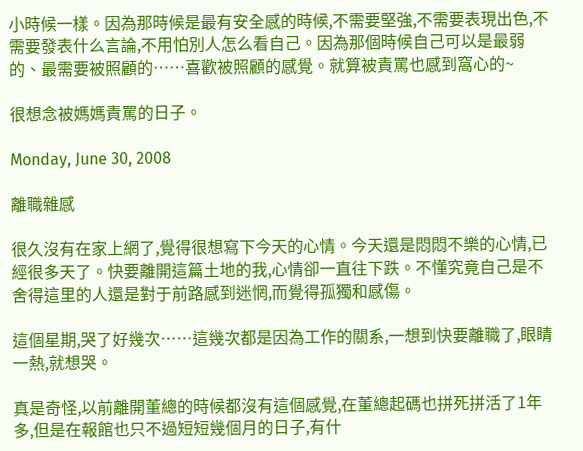小時候一樣。因為那時候是最有安全感的時候,不需要堅強,不需要表現出色,不需要發表什么言論,不用怕別人怎么看自己。因為那個時候自己可以是最弱的、最需要被照顧的……喜歡被照顧的感覺。就算被責罵也感到窩心的~

很想念被媽媽責罵的日子。

Monday, June 30, 2008

離職雜感

很久沒有在家上網了,覺得很想寫下今天的心情。今天還是悶悶不樂的心情,已經很多天了。快要離開這篇土地的我,心情卻一直往下跌。不懂究竟自己是不舍得這里的人還是對于前路感到迷惘,而覺得孤獨和感傷。

這個星期,哭了好幾次……這幾次都是因為工作的關系,一想到快要離職了,眼睛一熱,就想哭。

真是奇怪,以前離開董總的時候都沒有這個感覺,在董總起碼也拼死拼活了1年多,但是在報館也只不過短短幾個月的日子,有什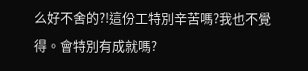么好不舍的?!這份工特別辛苦嗎?我也不覺得。會特別有成就嗎?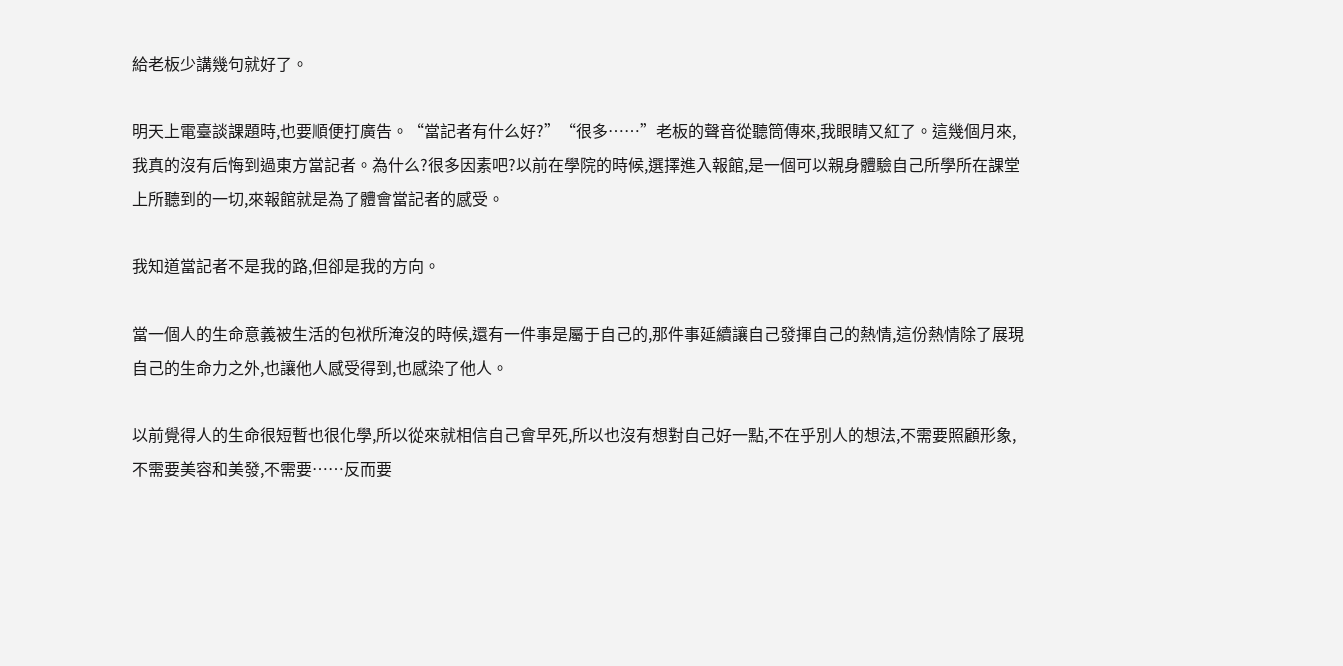給老板少講幾句就好了。

明天上電臺談課題時,也要順便打廣告。“當記者有什么好?”“很多……”老板的聲音從聽筒傳來,我眼睛又紅了。這幾個月來,我真的沒有后悔到過東方當記者。為什么?很多因素吧?以前在學院的時候,選擇進入報館,是一個可以親身體驗自己所學所在課堂上所聽到的一切,來報館就是為了體會當記者的感受。

我知道當記者不是我的路,但卻是我的方向。

當一個人的生命意義被生活的包袱所淹沒的時候,還有一件事是屬于自己的,那件事延續讓自己發揮自己的熱情,這份熱情除了展現自己的生命力之外,也讓他人感受得到,也感染了他人。

以前覺得人的生命很短暫也很化學,所以從來就相信自己會早死,所以也沒有想對自己好一點,不在乎別人的想法,不需要照顧形象,不需要美容和美發,不需要……反而要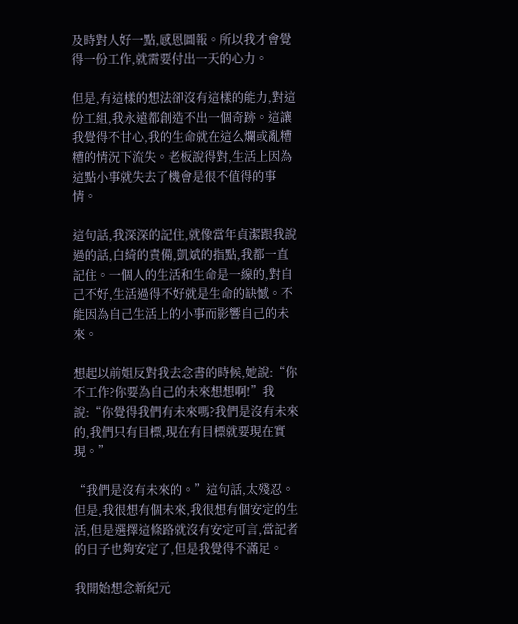及時對人好一點,感恩圖報。所以我才會覺得一份工作,就需要付出一天的心力。

但是,有這樣的想法卻沒有這樣的能力,對這份工組,我永遠都創造不出一個奇跡。這讓我覺得不甘心,我的生命就在這么爛或亂糟糟的情況下流失。老板說得對,生活上因為這點小事就失去了機會是很不值得的事情。

這句話,我深深的記住,就像當年貞潔跟我說過的話,白綺的責備,凱斌的指點,我都一直記住。一個人的生活和生命是一線的,對自己不好,生活過得不好就是生命的缺憾。不能因為自己生活上的小事而影響自己的未來。

想起以前姐反對我去念書的時候,她說:“你不工作?你要為自己的未來想想啊!”我說:“你覺得我們有未來嗎?我們是沒有未來的,我們只有目標,現在有目標就要現在實現。”

“我們是沒有未來的。”這句話,太殘忍。但是,我很想有個未來,我很想有個安定的生活,但是選擇這條路就沒有安定可言,當記者的日子也夠安定了,但是我覺得不滿足。

我開始想念新紀元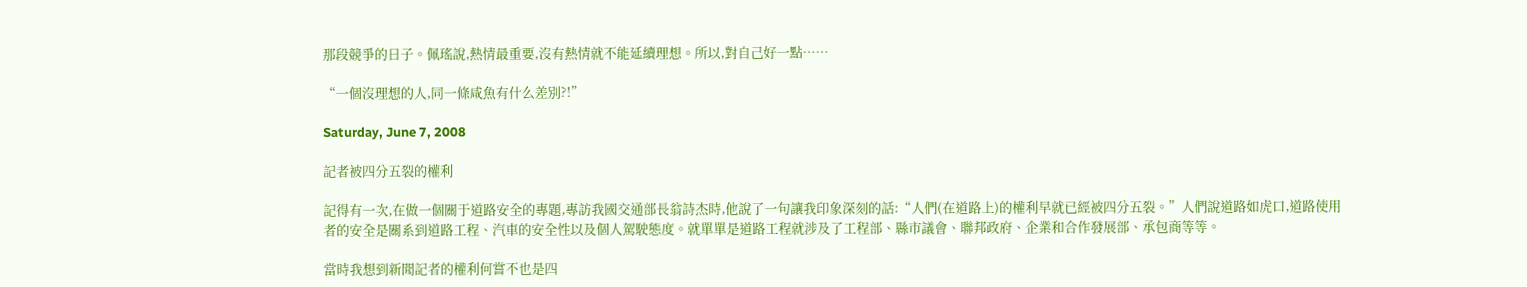那段競爭的日子。佩瑤說,熱情最重要,沒有熱情就不能延續理想。所以,對自己好一點……

“一個沒理想的人,同一條咸魚有什么差別?!”

Saturday, June 7, 2008

記者被四分五裂的權利

記得有一次,在做一個關于道路安全的專題,專訪我國交通部長翁詩杰時,他說了一句讓我印象深刻的話:“人們(在道路上)的權利早就已經被四分五裂。”人們說道路如虎口,道路使用者的安全是關系到道路工程、汽車的安全性以及個人駕駛態度。就單單是道路工程就涉及了工程部、縣市議會、聯邦政府、企業和合作發展部、承包商等等。

當時我想到新聞記者的權利何嘗不也是四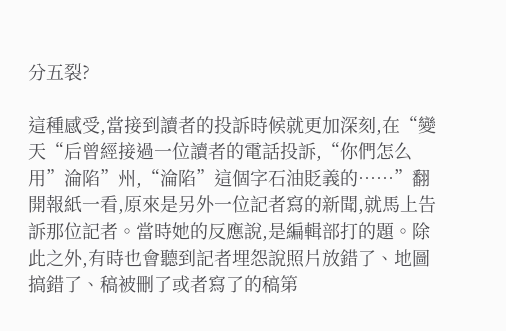分五裂?

這種感受,當接到讀者的投訴時候就更加深刻,在“變天“后曾經接過一位讀者的電話投訴,“你們怎么用”淪陷”州,“淪陷”這個字石油貶義的……”翻開報紙一看,原來是另外一位記者寫的新聞,就馬上告訴那位記者。當時她的反應說,是編輯部打的題。除此之外,有時也會聽到記者埋怨說照片放錯了、地圖搞錯了、稿被刪了或者寫了的稿第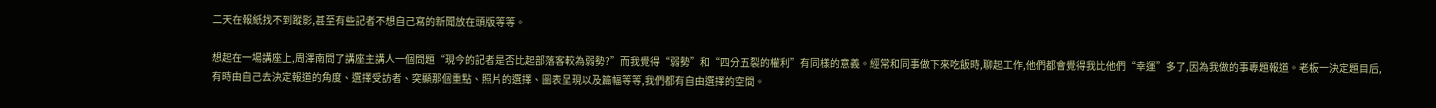二天在報紙找不到蹤影,甚至有些記者不想自己寫的新聞放在頭版等等。

想起在一場講座上,周澤南問了講座主講人一個問題“現今的記者是否比起部落客較為弱勢?”而我覺得“弱勢”和“四分五裂的權利”有同樣的意義。經常和同事做下來吃飯時,聊起工作,他們都會覺得我比他們“幸運”多了,因為我做的事專題報道。老板一決定題目后,有時由自己去決定報道的角度、選擇受訪者、突顯那個重點、照片的選擇、圖表呈現以及篇幅等等,我們都有自由選擇的空間。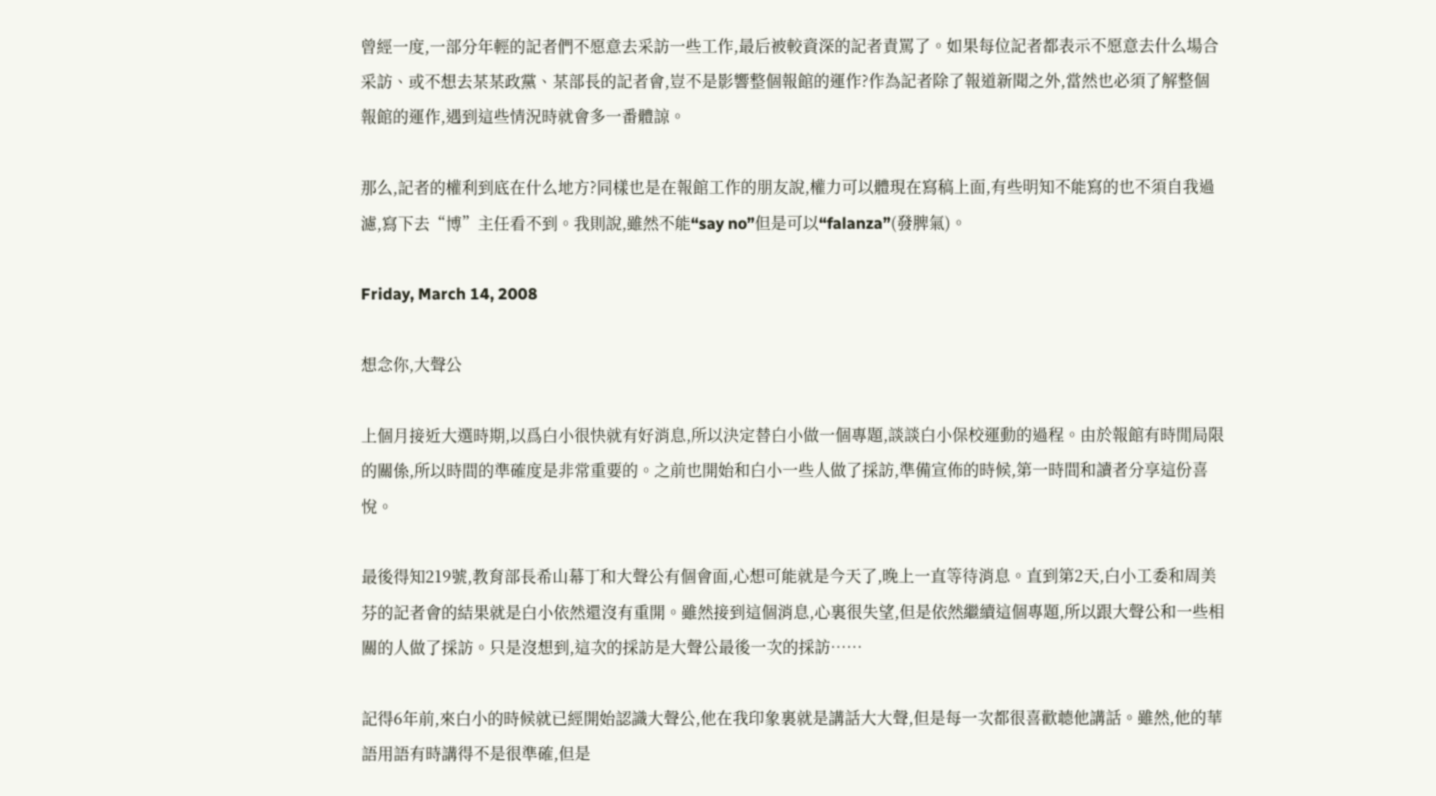曾經一度,一部分年輕的記者們不愿意去采訪一些工作,最后被較資深的記者責罵了。如果每位記者都表示不愿意去什么場合采訪、或不想去某某政黨、某部長的記者會,豈不是影響整個報館的運作?作為記者除了報道新聞之外,當然也必須了解整個報館的運作,遇到這些情況時就會多一番體諒。

那么,記者的權利到底在什么地方?同樣也是在報館工作的朋友說,權力可以體現在寫稿上面,有些明知不能寫的也不須自我過濾,寫下去“博”主任看不到。我則說,雖然不能“say no”但是可以“falanza”(發脾氣)。

Friday, March 14, 2008

想念你,大聲公

上個月接近大選時期,以爲白小很快就有好消息,所以決定替白小做一個專題,談談白小保校運動的過程。由於報館有時閒局限的關係,所以時間的準確度是非常重要的。之前也開始和白小一些人做了採訪,準備宣佈的時候,第一時間和讀者分享這份喜悅。

最後得知219號,教育部長希山幕丁和大聲公有個會面,心想可能就是今天了,晚上一直等待消息。直到第2天,白小工委和周美芬的記者會的結果就是白小依然還沒有重開。雖然接到這個消息,心裏很失望,但是依然繼續這個專題,所以跟大聲公和一些相關的人做了採訪。只是沒想到,這次的採訪是大聲公最後一次的採訪……

記得6年前,來白小的時候就已經開始認識大聲公,他在我印象裏就是講話大大聲,但是每一次都很喜歡聼他講話。雖然,他的華語用語有時講得不是很準確,但是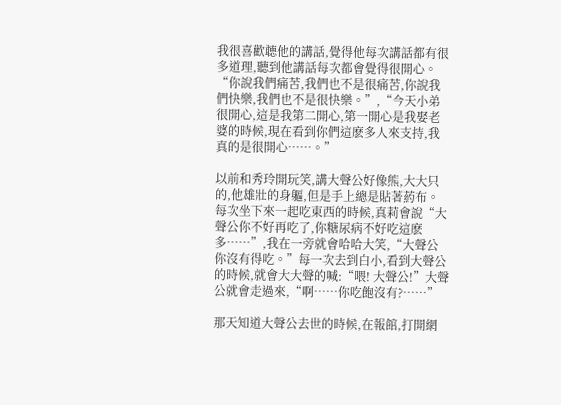我很喜歡聼他的講話,覺得他每次講話都有很多道理,聽到他講話每次都會覺得很開心。“你說我們痛苦,我們也不是很痛苦,你說我們快樂,我們也不是很快樂。”,“今天小弟很開心,這是我第二開心,第一開心是我娶老婆的時候,現在看到你們這麽多人來支持,我真的是很開心……。”

以前和秀玲開玩笑,講大聲公好像熊,大大只的,他雄壯的身軀,但是手上總是貼著葯布。每次坐下來一起吃東西的時候,真莉會說“大聲公你不好再吃了,你糖尿病不好吃這麽多……”,我在一旁就會哈哈大笑,“大聲公你沒有得吃。”每一次去到白小,看到大聲公的時候,就會大大聲的喊:“喂! 大聲公!”大聲公就會走過來,“啊……你吃飽沒有?……”

那天知道大聲公去世的時候,在報館,打開網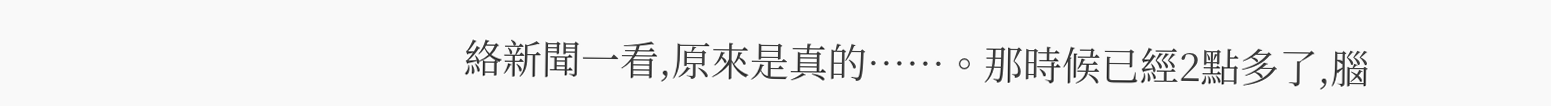絡新聞一看,原來是真的……。那時候已經2點多了,腦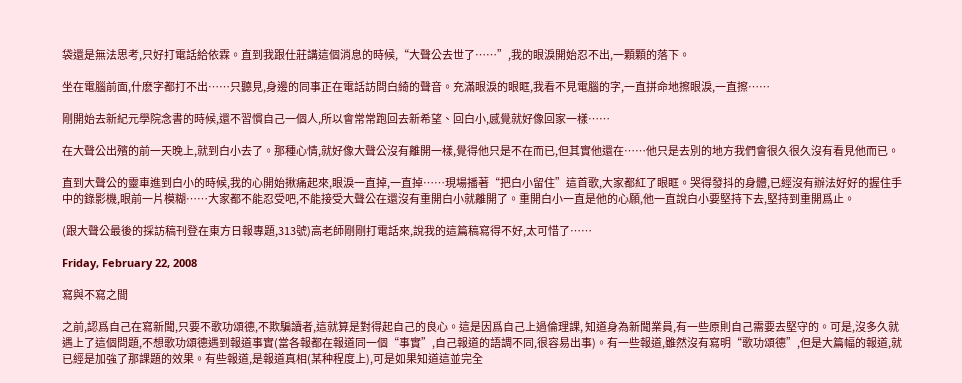袋還是無法思考,只好打電話給依霖。直到我跟仕莊講這個消息的時候,“大聲公去世了……”,我的眼淚開始忍不出,一顆顆的落下。

坐在電腦前面,什麽字都打不出……只聽見,身邊的同事正在電話訪問白綺的聲音。充滿眼淚的眼眶,我看不見電腦的字,一直拼命地擦眼淚,一直擦……

剛開始去新紀元學院念書的時候,還不習慣自己一個人,所以會常常跑回去新希望、回白小,感覺就好像回家一樣……

在大聲公出殯的前一天晚上,就到白小去了。那種心情,就好像大聲公沒有離開一樣,覺得他只是不在而已,但其實他還在……他只是去別的地方我們會很久很久沒有看見他而已。

直到大聲公的靈車進到白小的時候,我的心開始揪痛起來,眼淚一直掉,一直掉……現場播著“把白小留住”這首歌,大家都紅了眼眶。哭得發抖的身體,已經沒有辦法好好的握住手中的錄影機,眼前一片模糊……大家都不能忍受吧,不能接受大聲公在還沒有重開白小就離開了。重開白小一直是他的心願,他一直說白小要堅持下去,堅持到重開爲止。

(跟大聲公最後的採訪稿刊登在東方日報專題,313號)高老師剛剛打電話來,說我的這篇稿寫得不好,太可惜了……

Friday, February 22, 2008

寫與不寫之間

之前,認爲自己在寫新聞,只要不歌功頌德,不欺騙讀者,這就算是對得起自己的良心。這是因爲自己上過倫理課, 知道身為新聞業員,有一些原則自己需要去堅守的。可是,沒多久就遇上了這個問題,不想歌功頌德遇到報道事實(當各報都在報道同一個“事實”,自己報道的語調不同,很容易出事)。有一些報道,雖然沒有寫明“歌功頌德”,但是大篇幅的報道,就已經是加強了那課題的效果。有些報道,是報道真相(某种程度上),可是如果知道這並完全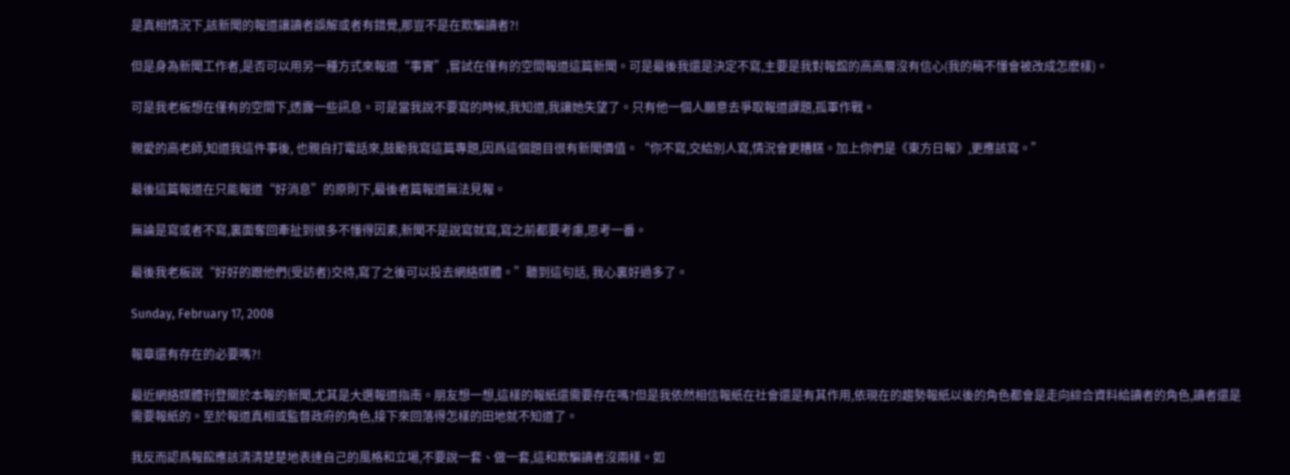是真相情況下,該新聞的報道讓讀者誤解或者有錯覺,那豈不是在欺騙讀者?!

但是身為新聞工作者,是否可以用另一種方式來報道“事實”,嘗試在僅有的空間報道這篇新聞。可是最後我還是決定不寫,主要是我對報舘的高高層沒有信心(我的稿不懂會被改成怎麽樣)。

可是我老板想在僅有的空間下,透露一些訊息。可是當我說不要寫的時候,我知道,我讓她失望了。只有他一個人願意去爭取報道課題,孤軍作戰。

親愛的高老師,知道我這件事後, 也親自打電話來,鼓勵我寫這篇專題,因爲這個題目很有新聞價值。“你不寫,交給別人寫,情況會更糟糕。加上你們是《東方日報》,更應該寫。”

最後這篇報道在只能報道“好消息”的原則下,最後者篇報道無法見報。

無論是寫或者不寫,裏面奪回牽扯到很多不懂得因素,新聞不是說寫就寫,寫之前都要考慮,思考一番。

最後我老板說“好好的跟他們(受訪者)交待,寫了之後可以投去網絡媒體。”聽到這句話, 我心裏好過多了。

Sunday, February 17, 2008

報章還有存在的必要嗎?!

最近網絡媒體刊登關於本報的新聞,尤其是大選報道指南。朋友想一想,這樣的報紙還需要存在嗎?但是我依然相信報紙在社會還是有其作用,依現在的趨勢報紙以後的角色都會是走向綜合資料給讀者的角色,讀者還是需要報紙的。至於報道真相或監督政府的角色,接下來回落得怎樣的田地就不知道了。

我反而認爲報館應該清清楚楚地表達自己的風格和立場,不要說一套、做一套,這和欺騙讀者沒兩樣。如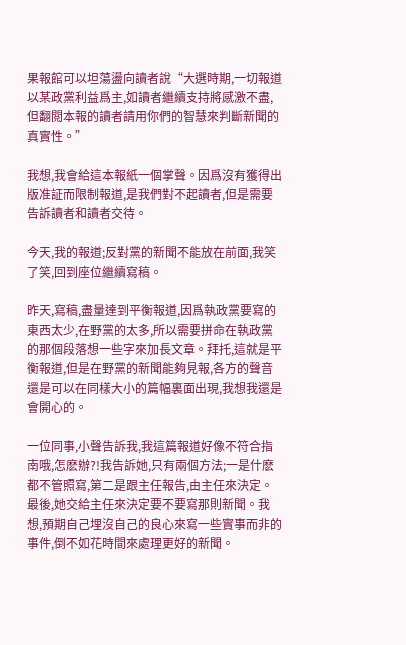果報館可以坦蕩盪向讀者說“大選時期,一切報道以某政黨利益爲主,如讀者繼續支持將感激不盡,但翻閲本報的讀者請用你們的智慧來判斷新聞的真實性。”

我想,我會給這本報紙一個掌聲。因爲沒有獲得出版准証而限制報道,是我們對不起讀者,但是需要告訴讀者和讀者交待。

今天,我的報道;反對黨的新聞不能放在前面,我笑了笑,回到座位繼續寫稿。

昨天,寫稿,盡量達到平衡報道,因爲執政黨要寫的東西太少,在野黨的太多,所以需要拼命在執政黨的那個段落想一些字來加長文章。拜托,這就是平衡報道,但是在野黨的新聞能夠見報,各方的聲音還是可以在同樣大小的篇幅裏面出現,我想我還是會開心的。

一位同事,小聲告訴我,我這篇報道好像不符合指南哦,怎麽辦?!我告訴她,只有兩個方法;一是什麽都不管照寫,第二是跟主任報告,由主任來決定。最後,她交給主任來決定要不要寫那則新聞。我想,預期自己埋沒自己的良心來寫一些實事而非的事件,倒不如花時間來處理更好的新聞。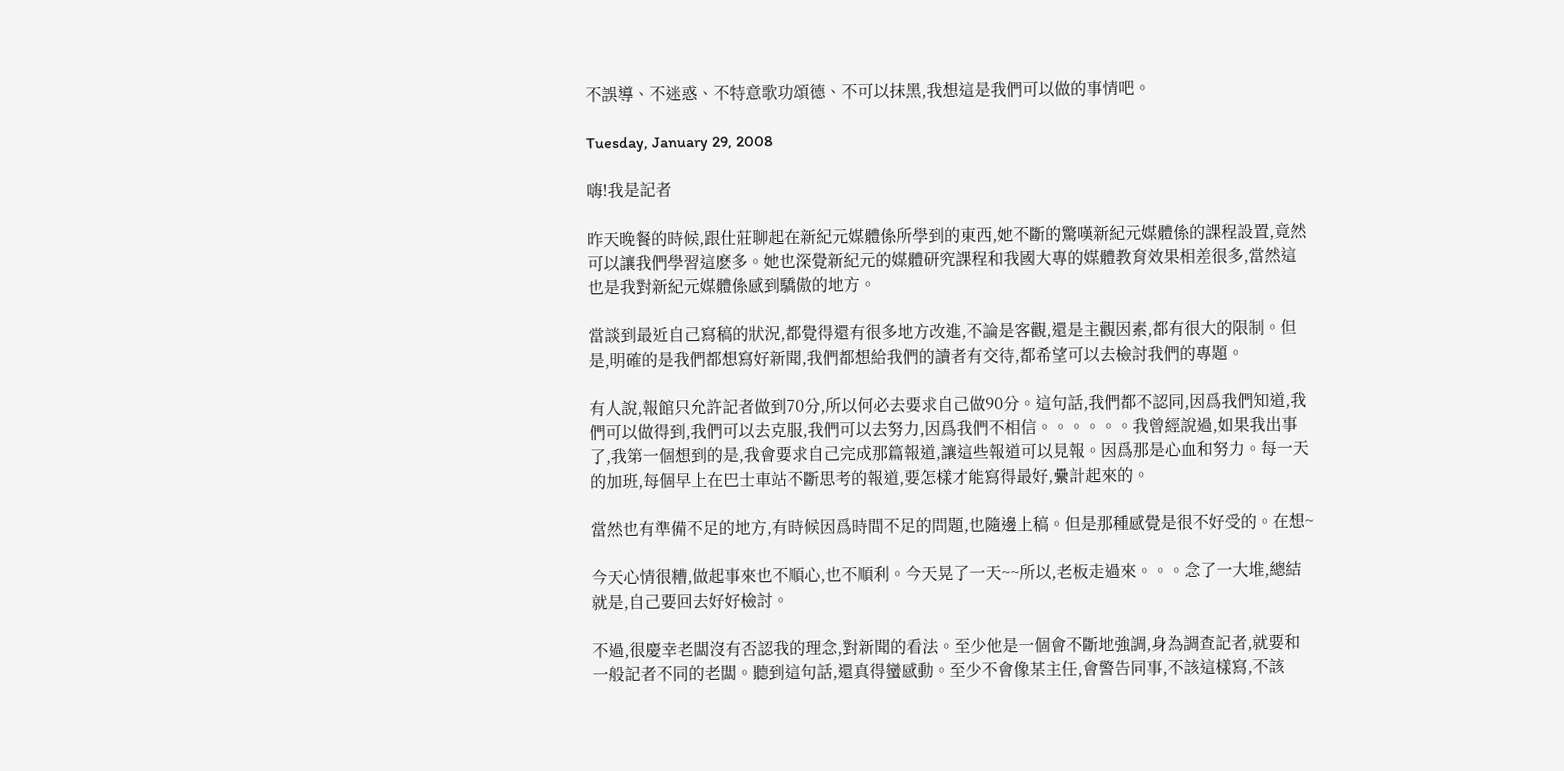不誤導、不迷惑、不特意歌功頌德、不可以抹黑,我想這是我們可以做的事情吧。

Tuesday, January 29, 2008

嗨!我是記者

昨天晚餐的時候,跟仕莊聊起在新紀元媒體係所學到的東西,她不斷的驚嘆新紀元媒體係的課程設置,竟然可以讓我們學習這麽多。她也深覺新紀元的媒體研究課程和我國大專的媒體教育效果相差很多,當然這也是我對新紀元媒體係感到驕傲的地方。

當談到最近自己寫稿的狀況,都覺得還有很多地方改進,不論是客觀,還是主觀因素,都有很大的限制。但是,明確的是我們都想寫好新聞,我們都想給我們的讀者有交待,都希望可以去檢討我們的專題。

有人說,報館只允許記者做到70分,所以何必去要求自己做90分。這句話,我們都不認同,因爲我們知道,我們可以做得到,我們可以去克服,我們可以去努力,因爲我們不相信。。。。。。我曾經說過,如果我出事了,我第一個想到的是,我會要求自己完成那篇報道,讓這些報道可以見報。因爲那是心血和努力。每一天的加班,每個早上在巴士車站不斷思考的報道,要怎樣才能寫得最好,纍計起來的。

當然也有準備不足的地方,有時候因爲時間不足的問題,也隨邊上稿。但是那種感覺是很不好受的。在想~

今天心情很糟,做起事來也不順心,也不順利。今天晃了一天~~所以,老板走過來。。。念了一大堆,總結就是,自己要回去好好檢討。

不過,很慶幸老闆沒有否認我的理念,對新聞的看法。至少他是一個會不斷地強調,身為調查記者,就要和一般記者不同的老闆。聽到這句話,還真得蠻感動。至少不會像某主任,會警告同事,不該這樣寫,不該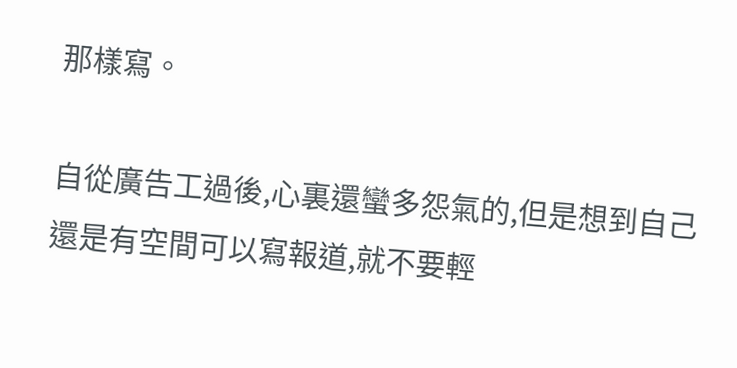那樣寫。

自從廣告工過後,心裏還蠻多怨氣的,但是想到自己還是有空間可以寫報道,就不要輕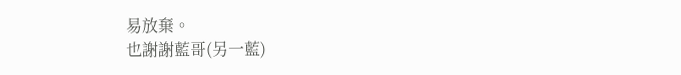易放棄。
也謝謝藍哥(另一藍)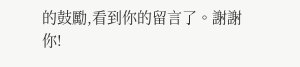的鼓勵,看到你的留言了。謝謝你!